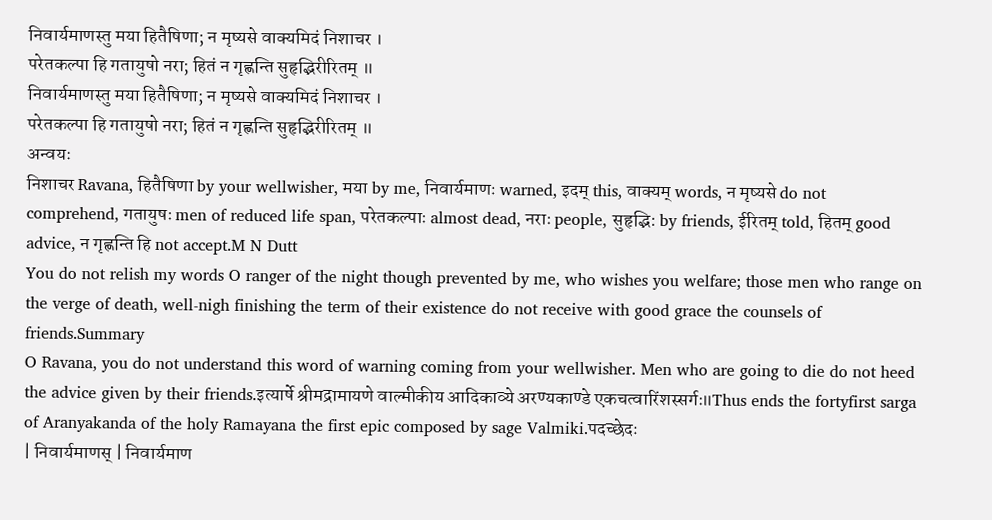निवार्यमाणस्तु मया हितैषिणा; न मृष्यसे वाक्यमिदं निशाचर ।
परेतकल्पा हि गतायुषो नरा; हितं न गृह्णन्ति सुहृद्भिरीरितम् ॥
निवार्यमाणस्तु मया हितैषिणा; न मृष्यसे वाक्यमिदं निशाचर ।
परेतकल्पा हि गतायुषो नरा; हितं न गृह्णन्ति सुहृद्भिरीरितम् ॥
अन्वयः
निशाचर Ravana, हितैषिणा by your wellwisher, मया by me, निवार्यमाणः warned, इदम् this, वाक्यम् words, न मृष्यसे do not comprehend, गतायुषः men of reduced life span, परेतकल्पाः almost dead, नराः people, सुहृद्भि: by friends, ईरितम् told, हितम् good advice, न गृह्णन्ति हि not accept.M N Dutt
You do not relish my words O ranger of the night though prevented by me, who wishes you welfare; those men who range on the verge of death, well-nigh finishing the term of their existence do not receive with good grace the counsels of friends.Summary
O Ravana, you do not understand this word of warning coming from your wellwisher. Men who are going to die do not heed the advice given by their friends.इत्यार्षे श्रीमद्रामायणे वाल्मीकीय आदिकाव्ये अरण्यकाण्डे एकचत्वारिंशस्सर्गः॥Thus ends the fortyfirst sarga of Aranyakanda of the holy Ramayana the first epic composed by sage Valmiki.पदच्छेदः
| निवार्यमाणस् | निवार्यमाण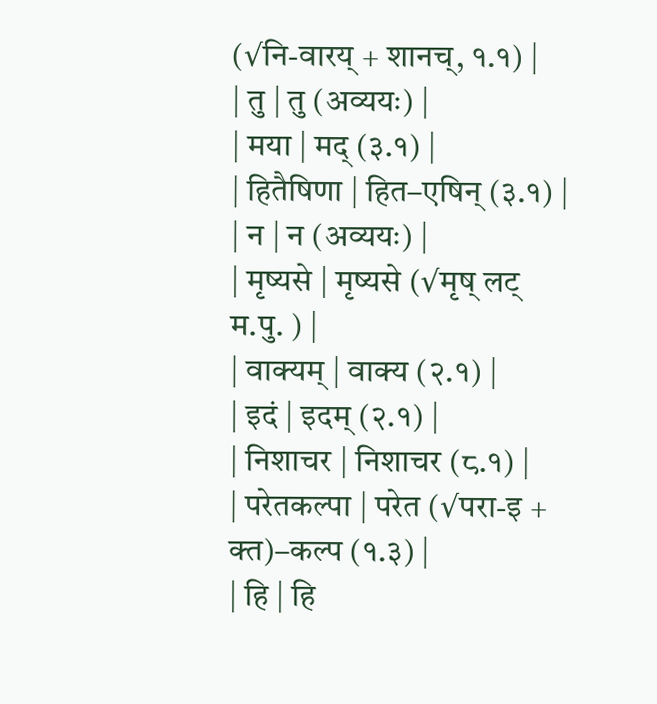(√नि-वारय् + शानच्, १.१) |
| तु | तु (अव्ययः) |
| मया | मद् (३.१) |
| हितैषिणा | हित–एषिन् (३.१) |
| न | न (अव्ययः) |
| मृष्यसे | मृष्यसे (√मृष् लट् म.पु. ) |
| वाक्यम् | वाक्य (२.१) |
| इदं | इदम् (२.१) |
| निशाचर | निशाचर (८.१) |
| परेतकल्पा | परेत (√परा-इ + क्त)–कल्प (१.३) |
| हि | हि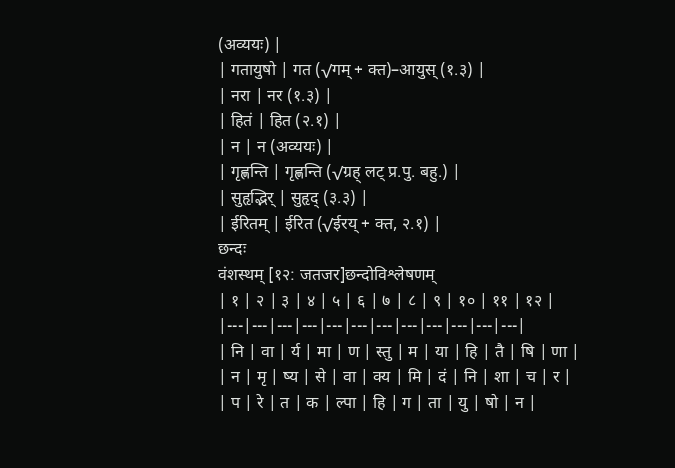(अव्ययः) |
| गतायुषो | गत (√गम् + क्त)–आयुस् (१.३) |
| नरा | नर (१.३) |
| हितं | हित (२.१) |
| न | न (अव्ययः) |
| गृह्णन्ति | गृह्णन्ति (√ग्रह् लट् प्र.पु. बहु.) |
| सुहृद्भिर् | सुहृद् (३.३) |
| ईरितम् | ईरित (√ईरय् + क्त, २.१) |
छन्दः
वंशस्थम् [१२: जतजर]छन्दोविश्लेषणम्
| १ | २ | ३ | ४ | ५ | ६ | ७ | ८ | ९ | १० | ११ | १२ |
|---|---|---|---|---|---|---|---|---|---|---|---|
| नि | वा | र्य | मा | ण | स्तु | म | या | हि | तै | षि | णा |
| न | मृ | ष्य | से | वा | क्य | मि | दं | नि | शा | च | र |
| प | रे | त | क | ल्पा | हि | ग | ता | यु | षो | न |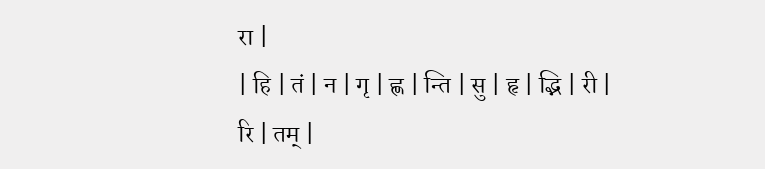रा |
| हि | तं | न | गृ | ह्ण | न्ति | सु | हृ | द्भि | री | रि | तम् |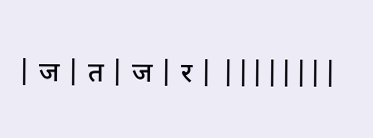| ज | त | ज | र | ||||||||